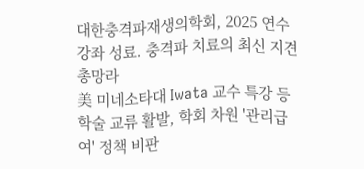대한충격파재생의학회, 2025 연수강좌 성료. 충격파 치료의 최신 지견 총망라
美 미네소타대 Iwata 교수 특강 등 학술 교류 활발, 학회 차원 '관리급여' 정책 비판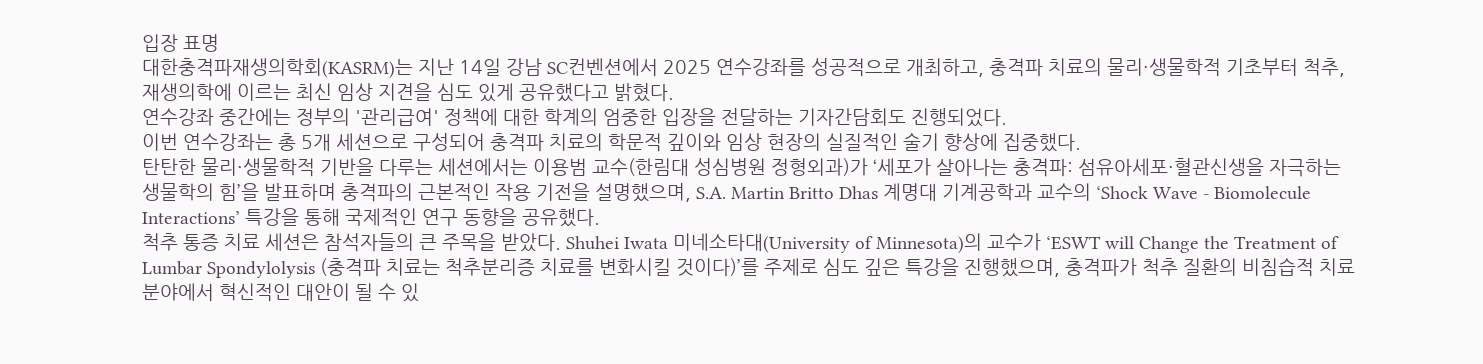입장 표명
대한충격파재생의학회(KASRM)는 지난 14일 강남 SC컨벤션에서 2025 연수강좌를 성공적으로 개최하고, 충격파 치료의 물리·생물학적 기초부터 척추, 재생의학에 이르는 최신 임상 지견을 심도 있게 공유했다고 밝혔다.
연수강좌 중간에는 정부의 '관리급여' 정책에 대한 학계의 엄중한 입장을 전달하는 기자간담회도 진행되었다.
이번 연수강좌는 총 5개 세션으로 구성되어 충격파 치료의 학문적 깊이와 임상 현장의 실질적인 술기 향상에 집중했다.
탄탄한 물리·생물학적 기반을 다루는 세션에서는 이용범 교수(한림대 성심병원 정형외과)가 ‘세포가 살아나는 충격파: 섬유아세포·혈관신생을 자극하는 생물학의 힘’을 발표하며 충격파의 근본적인 작용 기전을 설명했으며, S.A. Martin Britto Dhas 계명대 기계공학과 교수의 ‘Shock Wave - Biomolecule Interactions’ 특강을 통해 국제적인 연구 동향을 공유했다.
척추 통증 치료 세션은 참석자들의 큰 주목을 받았다. Shuhei Iwata 미네소타대(University of Minnesota)의 교수가 ‘ESWT will Change the Treatment of Lumbar Spondylolysis (충격파 치료는 척추분리증 치료를 변화시킬 것이다)’를 주제로 심도 깊은 특강을 진행했으며, 충격파가 척추 질환의 비침습적 치료 분야에서 혁신적인 대안이 될 수 있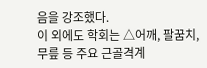음을 강조했다.
이 외에도 학회는 △어깨, 팔꿈치, 무릎 등 주요 근골격계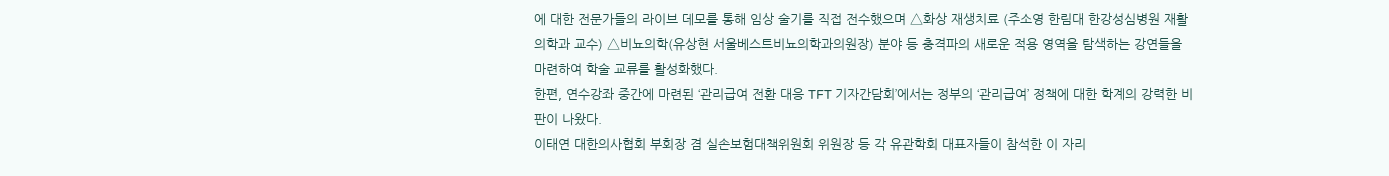에 대한 전문가들의 라이브 데모를 통해 임상 술기를 직접 전수했으며 △화상 재생치료 (주소영 한림대 한강성심병원 재활의학과 교수) △비뇨의학(유상현 서울베스트비뇨의학과의원장) 분야 등 충격파의 새로운 적용 영역을 탐색하는 강연들을 마련하여 학술 교류를 활성화했다.
한편, 연수강좌 중간에 마련된 ‘관리급여 전환 대응 TFT 기자간담회’에서는 정부의 ‘관리급여’ 정책에 대한 학계의 강력한 비판이 나왔다.
이태연 대한의사협회 부회장 겸 실손보험대책위원회 위원장 등 각 유관학회 대표자들이 참석한 이 자리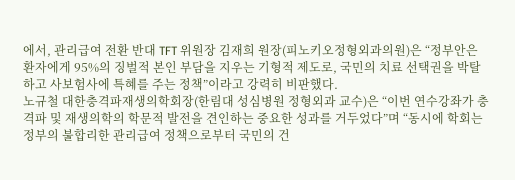에서, 관리급여 전환 반대 TFT 위원장 김재희 원장(피노키오정형외과의원)은 “정부안은 환자에게 95%의 징벌적 본인 부담을 지우는 기형적 제도로, 국민의 치료 선택권을 박탈하고 사보험사에 특혜를 주는 정책”이라고 강력히 비판했다.
노규철 대한충격파재생의학회장(한림대 성심병원 정형외과 교수)은 “이번 연수강좌가 충격파 및 재생의학의 학문적 발전을 견인하는 중요한 성과를 거두었다”며 “동시에 학회는 정부의 불합리한 관리급여 정책으로부터 국민의 건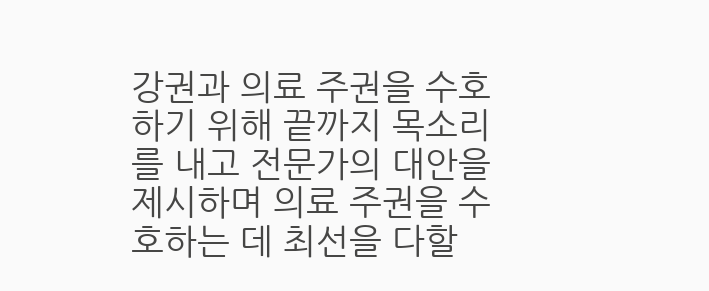강권과 의료 주권을 수호하기 위해 끝까지 목소리를 내고 전문가의 대안을 제시하며 의료 주권을 수호하는 데 최선을 다할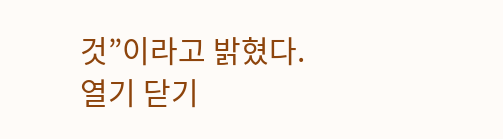것”이라고 밝혔다.
열기 닫기